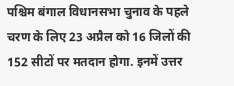पश्चिम बंगाल विधानसभा चुनाव के पहले चरण के लिए 23 अप्रैल को 16 जिलों की 152 सीटों पर मतदान होगा. इनमें उत्तर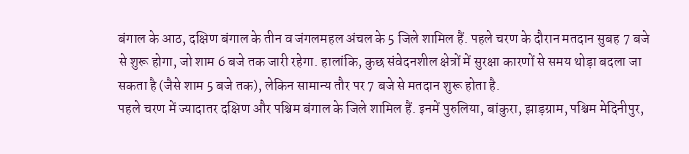बंगाल के आठ, दक्षिण बंगाल के तीन व जंगलमहल अंचल के 5 जिले शामिल हैं. पहले चरण के दौरान मतदान सुबह 7 बजे से शुरू होगा, जो शाम 6 बजे तक जारी रहेगा. हालांकि, कुछ संवेदनशील क्षेत्रों में सुरक्षा कारणों से समय थोड़ा बदला जा सकता है (जैसे शाम 5 बजे तक), लेकिन सामान्य तौर पर 7 बजे से मतदान शुरू होता है.
पहले चरण में ज्यादातर दक्षिण और पश्चिम बंगाल के जिले शामिल हैं. इनमें पुरुलिया, बांकुरा, झाड़ग्राम, पश्चिम मेदिनीपुर,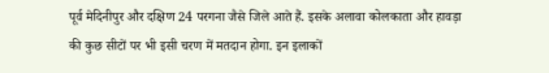पूर्व मेदिनीपुर और दक्षिण 24 परगना जैसे जिले आते हैं. इसके अलावा कोलकाता और हावड़ा की कुछ सीटों पर भी इसी चरण में मतदान होगा. इन इलाकों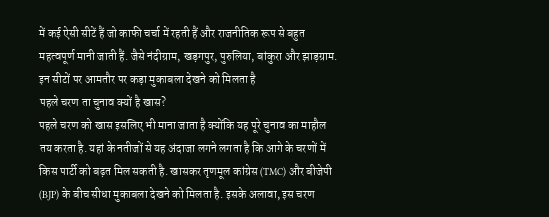में कई ऐसी सीटें हैं जो काफी चर्चा में रहती हैं और राजनीतिक रूप से बहुत महत्वपूर्ण मानी जाती हैं. जैसे नंदीग्राम, खड़गपुर, पुरुलिया, बांकुरा और झाड़ग्राम. इन सीटों पर आमतौर पर कड़ा मुकाबला देखने को मिलता है
पहले चरण ता चुनाव क्यों है खास?
पहले चरण को खास इसलिए भी माना जाता है क्योंकि यह पूरे चुनाव का माहौल तय करता है. यहां के नतीजों से यह अंदाजा लगने लगता है कि आगे के चरणों में किस पार्टी को बढ़त मिल सकती है. खासकर तृणमूल कांग्रेस (TMC) और बीजेपी (BJP) के बीच सीधा मुकाबला देखने को मिलता है. इसके अलावा, इस चरण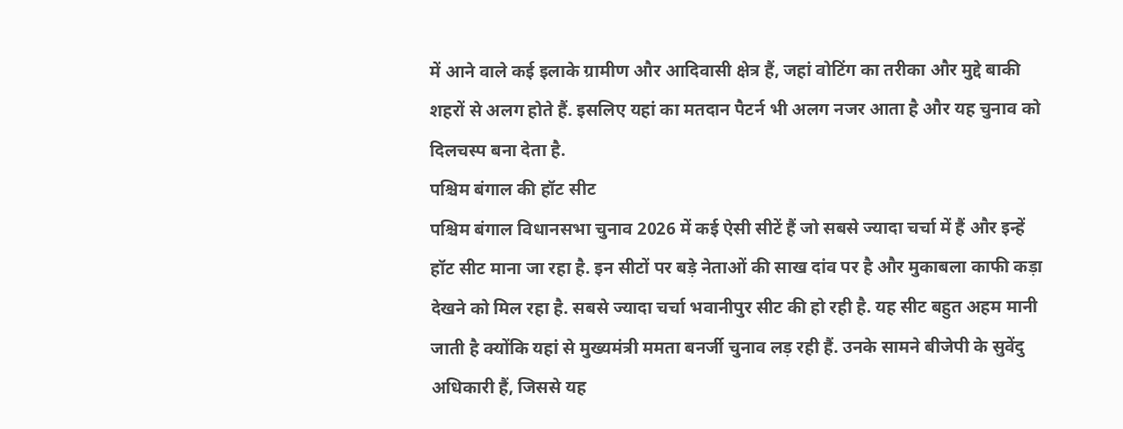में आने वाले कई इलाके ग्रामीण और आदिवासी क्षेत्र हैं, जहां वोटिंग का तरीका और मुद्दे बाकी शहरों से अलग होते हैं. इसलिए यहां का मतदान पैटर्न भी अलग नजर आता है और यह चुनाव को दिलचस्प बना देता है.
पश्चिम बंगाल की हॉट सीट
पश्चिम बंगाल विधानसभा चुनाव 2026 में कई ऐसी सीटें हैं जो सबसे ज्यादा चर्चा में हैं और इन्हें हॉट सीट माना जा रहा है. इन सीटों पर बड़े नेताओं की साख दांव पर है और मुकाबला काफी कड़ा देखने को मिल रहा है. सबसे ज्यादा चर्चा भवानीपुर सीट की हो रही है. यह सीट बहुत अहम मानी जाती है क्योंकि यहां से मुख्यमंत्री ममता बनर्जी चुनाव लड़ रही हैं. उनके सामने बीजेपी के सुवेंदु अधिकारी हैं, जिससे यह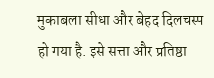मुकाबला सीधा और बेहद दिलचस्प हो गया है. इसे सत्ता और प्रतिष्ठा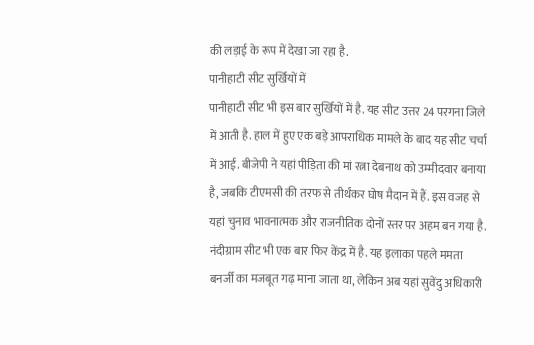की लड़ाई के रूप में देखा जा रहा है.
पानीहाटी सीट सुर्खियों में
पानीहाटी सीट भी इस बार सुर्खियों में है. यह सीट उत्तर 24 परगना जिले में आती है. हाल में हुए एक बड़े आपराधिक मामले के बाद यह सीट चर्चा में आई. बीजेपी ने यहां पीड़िता की मां रत्ना देबनाथ को उम्मीदवार बनाया है, जबकि टीएमसी की तरफ से तीर्थंकर घोष मैदान में हैं. इस वजह से यहां चुनाव भावनात्मक और राजनीतिक दोनों स्तर पर अहम बन गया है. नंदीग्राम सीट भी एक बार फिर केंद्र में है. यह इलाका पहले ममता बनर्जी का मजबूत गढ़ माना जाता था, लेकिन अब यहां सुवेंदु अधिकारी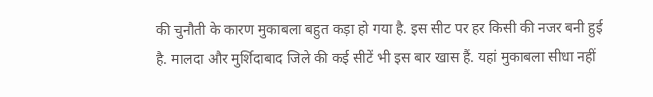की चुनौती के कारण मुकाबला बहुत कड़ा हो गया है. इस सीट पर हर किसी की नजर बनी हुई है. मालदा और मुर्शिदाबाद जिले की कई सीटें भी इस बार खास हैं. यहां मुकाबला सीधा नहीं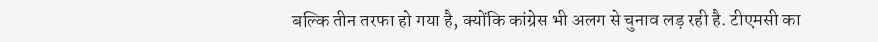बल्कि तीन तरफा हो गया है, क्योंकि कांग्रेस भी अलग से चुनाव लड़ रही है. टीएमसी का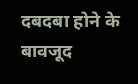दबदबा होने के बावजूद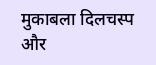मुकाबला दिलचस्प और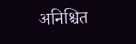अनिश्चित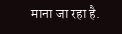माना जा रहा है.